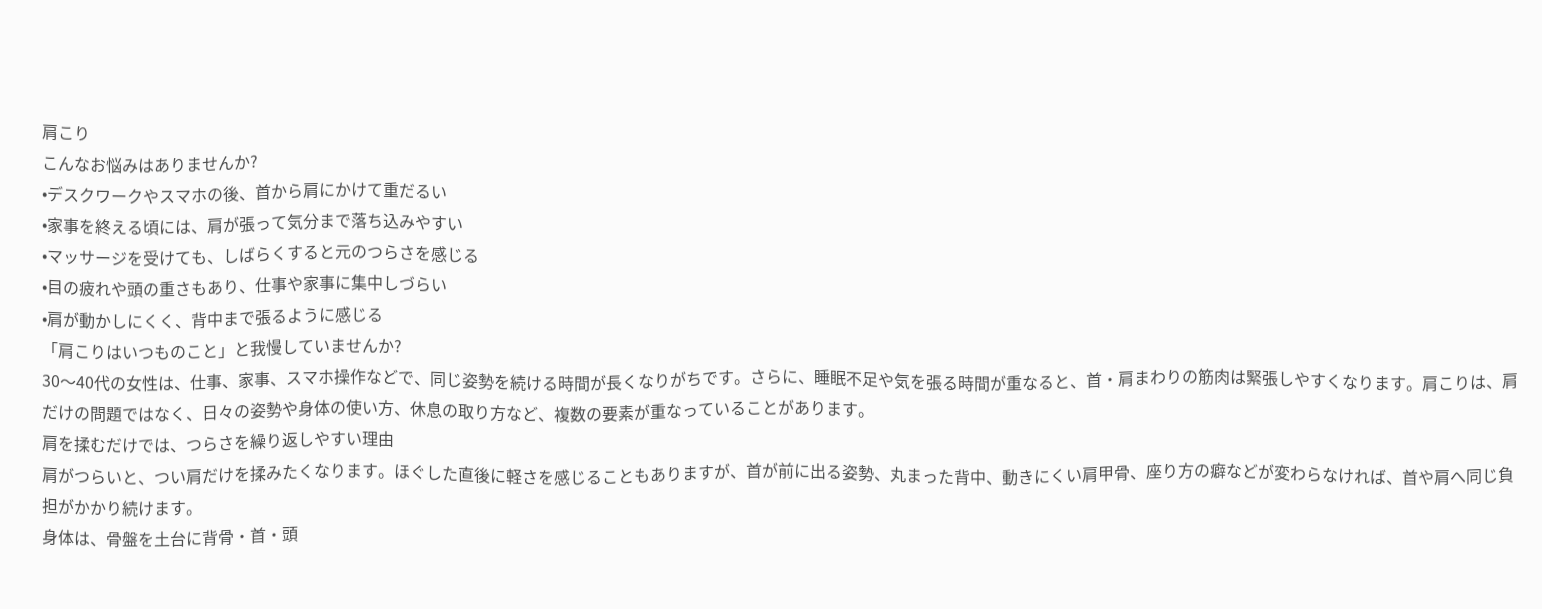肩こり
こんなお悩みはありませんか?
•デスクワークやスマホの後、首から肩にかけて重だるい
•家事を終える頃には、肩が張って気分まで落ち込みやすい
•マッサージを受けても、しばらくすると元のつらさを感じる
•目の疲れや頭の重さもあり、仕事や家事に集中しづらい
•肩が動かしにくく、背中まで張るように感じる
「肩こりはいつものこと」と我慢していませんか?
30〜40代の女性は、仕事、家事、スマホ操作などで、同じ姿勢を続ける時間が長くなりがちです。さらに、睡眠不足や気を張る時間が重なると、首・肩まわりの筋肉は緊張しやすくなります。肩こりは、肩だけの問題ではなく、日々の姿勢や身体の使い方、休息の取り方など、複数の要素が重なっていることがあります。
肩を揉むだけでは、つらさを繰り返しやすい理由
肩がつらいと、つい肩だけを揉みたくなります。ほぐした直後に軽さを感じることもありますが、首が前に出る姿勢、丸まった背中、動きにくい肩甲骨、座り方の癖などが変わらなければ、首や肩へ同じ負担がかかり続けます。
身体は、骨盤を土台に背骨・首・頭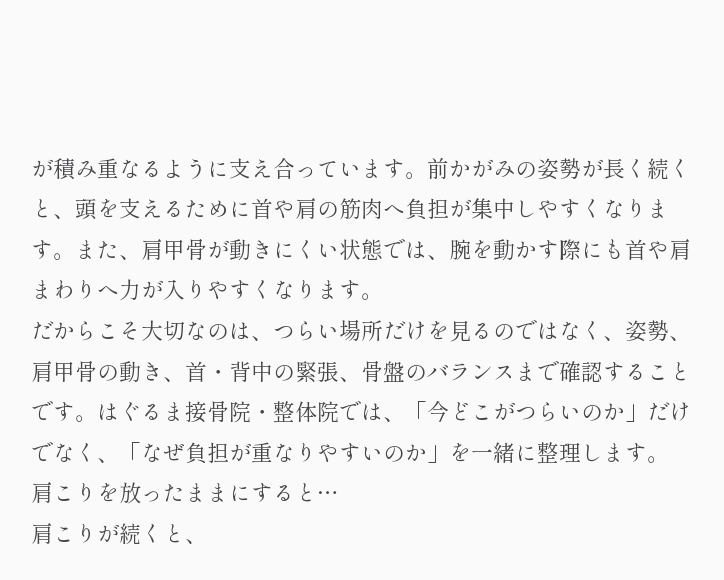が積み重なるように支え合っています。前かがみの姿勢が長く続くと、頭を支えるために首や肩の筋肉へ負担が集中しやすくなります。また、肩甲骨が動きにくい状態では、腕を動かす際にも首や肩まわりへ力が入りやすくなります。
だからこそ大切なのは、つらい場所だけを見るのではなく、姿勢、肩甲骨の動き、首・背中の緊張、骨盤のバランスまで確認することです。はぐるま接骨院・整体院では、「今どこがつらいのか」だけでなく、「なぜ負担が重なりやすいのか」を一緒に整理します。
肩こりを放ったままにすると…
肩こりが続くと、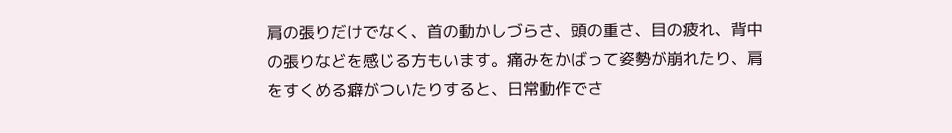肩の張りだけでなく、首の動かしづらさ、頭の重さ、目の疲れ、背中の張りなどを感じる方もいます。痛みをかばって姿勢が崩れたり、肩をすくめる癖がついたりすると、日常動作でさ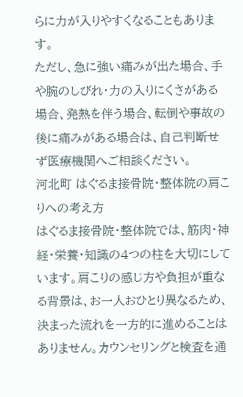らに力が入りやすくなることもあります。
ただし、急に強い痛みが出た場合、手や腕のしびれ・力の入りにくさがある場合、発熱を伴う場合、転倒や事故の後に痛みがある場合は、自己判断せず医療機関へご相談ください。
河北町 はぐるま接骨院・整体院の肩こりへの考え方
はぐるま接骨院・整体院では、筋肉・神経・栄養・知識の4つの柱を大切にしています。肩こりの感じ方や負担が重なる背景は、お一人おひとり異なるため、決まった流れを一方的に進めることはありません。カウンセリングと検査を通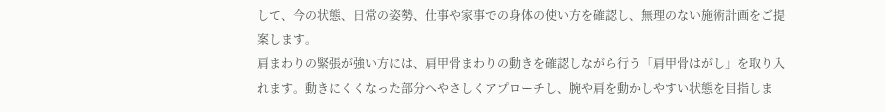して、今の状態、日常の姿勢、仕事や家事での身体の使い方を確認し、無理のない施術計画をご提案します。
肩まわりの緊張が強い方には、肩甲骨まわりの動きを確認しながら行う「肩甲骨はがし」を取り入れます。動きにくくなった部分へやさしくアプローチし、腕や肩を動かしやすい状態を目指しま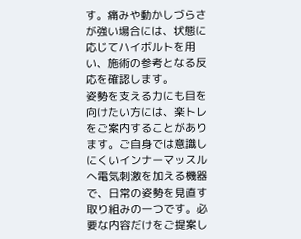す。痛みや動かしづらさが強い場合には、状態に応じてハイボルトを用い、施術の参考となる反応を確認します。
姿勢を支える力にも目を向けたい方には、楽トレをご案内することがあります。ご自身では意識しにくいインナーマッスルへ電気刺激を加える機器で、日常の姿勢を見直す取り組みの一つです。必要な内容だけをご提案し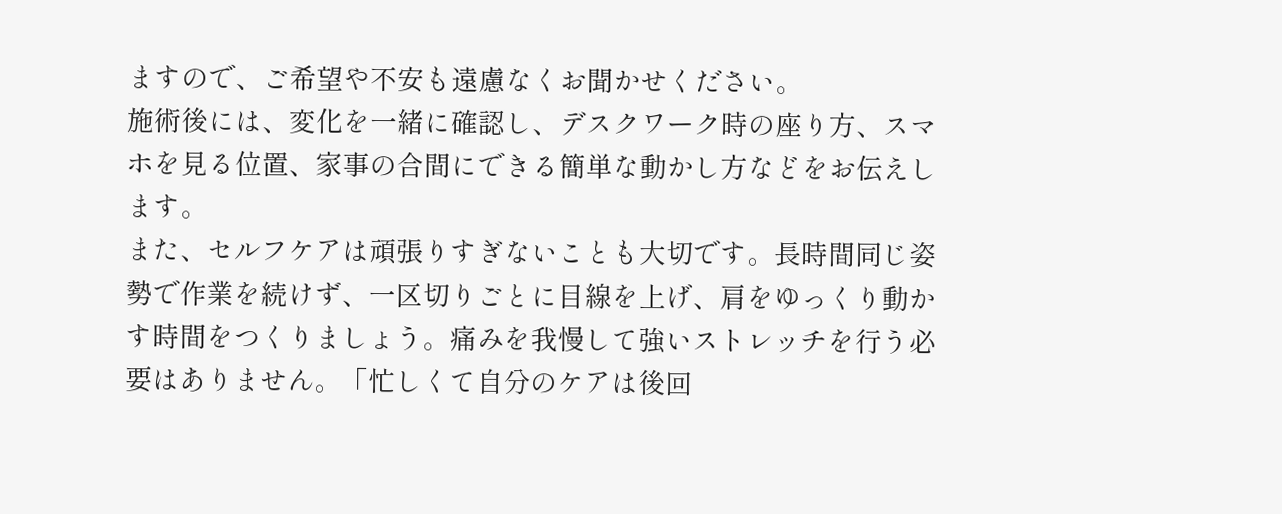ますので、ご希望や不安も遠慮なくお聞かせください。
施術後には、変化を一緒に確認し、デスクワーク時の座り方、スマホを見る位置、家事の合間にできる簡単な動かし方などをお伝えします。
また、セルフケアは頑張りすぎないことも大切です。長時間同じ姿勢で作業を続けず、一区切りごとに目線を上げ、肩をゆっくり動かす時間をつくりましょう。痛みを我慢して強いストレッチを行う必要はありません。「忙しくて自分のケアは後回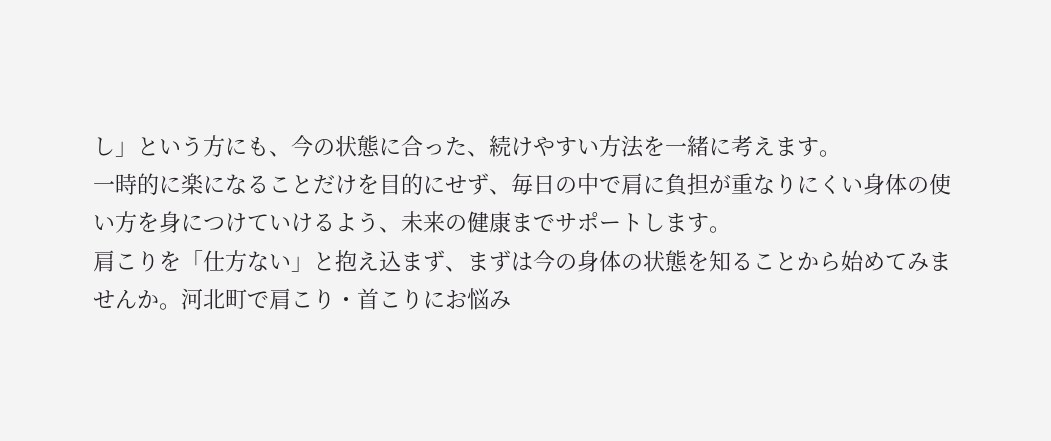し」という方にも、今の状態に合った、続けやすい方法を一緒に考えます。
一時的に楽になることだけを目的にせず、毎日の中で肩に負担が重なりにくい身体の使い方を身につけていけるよう、未来の健康までサポートします。
肩こりを「仕方ない」と抱え込まず、まずは今の身体の状態を知ることから始めてみませんか。河北町で肩こり・首こりにお悩み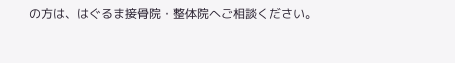の方は、はぐるま接骨院・整体院へご相談ください。